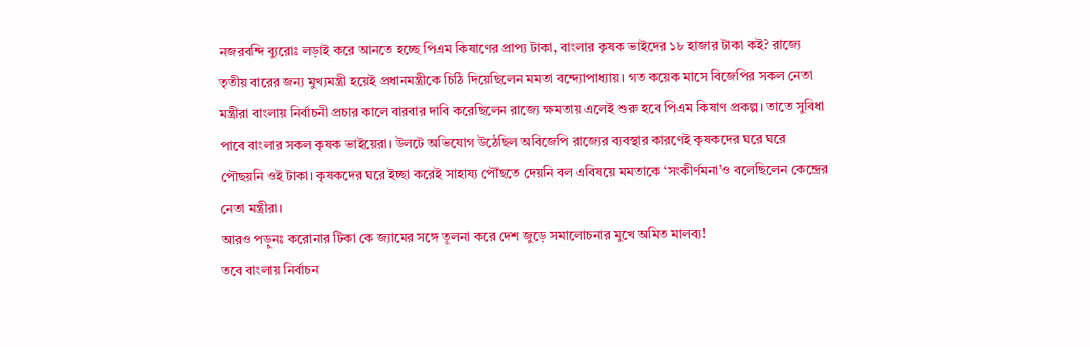নজরবন্দি ব্যুরোঃ লড়াই করে আনতে হচ্ছে পিএম কিষাণের প্রাপ্য টাকা, বাংলার কৃষক ভাইদের ১৮ হাজার টাকা কই? রাজ্যে তৃতীয় বারের জন্য মুখ্যমন্ত্রী হয়েই প্রধানমন্ত্রীকে চিঠি দিয়েছিলেন মমতা বন্দ্যোপাধ্যায়। গত কয়েক মাসে বিজেপির সকল নেতা মন্ত্রীরা বাংলায় নির্বাচনী প্রচার কালে বারবার দাবি করেছিলেন রাজ্যে ক্ষমতায় এলেই শুরু হবে পিএম কিষাণ প্রকল্প। তাতে সুবিধা পাবে বাংলার সকল কৃষক ভাইয়েরা। উলটে অভিযোগ উঠেছিল অবিজেপি রাজ্যের ব্যবস্থার কারণেই কৃষকদের ঘরে ঘরে পৌছয়নি ওই টাকা। কৃষকদের ঘরে ইচ্ছা করেই সাহায্য পৌঁছতে দেয়নি বল এবিষয়ে মমতাকে ‘সংকীর্ণমনা’ও বলেছিলেন কেন্দ্রের নেতা মন্ত্রীরা।
আরও পড়ুনঃ করোনার টিকা কে জ্যামের সঙ্গে তূলনা করে দেশ জুড়ে সমালোচনার মুখে অমিত মালব্য!
তবে বাংলায় নির্বাচন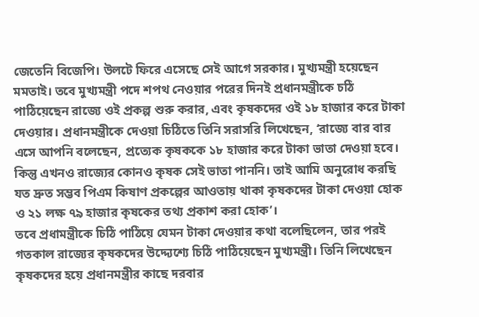জেতেনি বিজেপি। উলটে ফিরে এসেছে সেই আগে সরকার। মুখ্যমন্ত্রী হয়েছেন মমতাই। তবে মুখ্যমন্ত্রী পদে শপথ নেওয়ার পরের দিনই প্রধানমন্ত্রীকে চঠি পাঠিয়েছেন রাজ্যে ওই প্রকল্প শুরু করার, এবং কৃষকদের ওই ১৮ হাজার করে টাকা দেওয়ার। প্রধানমন্ত্রীকে দেওয়া চিঠিতে তিনি সরাসরি লিখেছেন, ‘রাজ্যে বার বার এসে আপনি বলেছেন, প্রত্যেক কৃষককে ১৮ হাজার করে টাকা ভাতা দেওয়া হবে। কিন্তু এখনও রাজ্যের কোনও কৃষক সেই ভাতা পাননি। তাই আমি অনুরোধ করছি যত দ্রুত সম্ভব পিএম কিষাণ প্রকল্পের আওতায় থাকা কৃষকদের টাকা দেওয়া হোক ও ২১ লক্ষ ৭৯ হাজার কৃষকের তথ্য প্রকাশ করা হোক’।
তবে প্রধামন্ত্রীকে চিঠি পাঠিয়ে যেমন টাকা দেওয়ার কথা বলেছিলেন, তার পরই গতকাল রাজ্যের কৃষকদের উদ্দ্যেশ্যে চিঠি পাঠিয়েছেন মুখ্যমন্ত্রী। তিনি লিখেছেন কৃষকদের হয়ে প্রধানমন্ত্রীর কাছে দরবার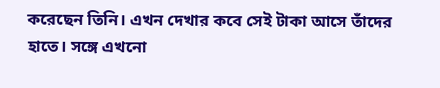করেছেন তিনি। এখন দেখার কবে সেই টাকা আসে তাঁদের হাতে। সঙ্গে এখনো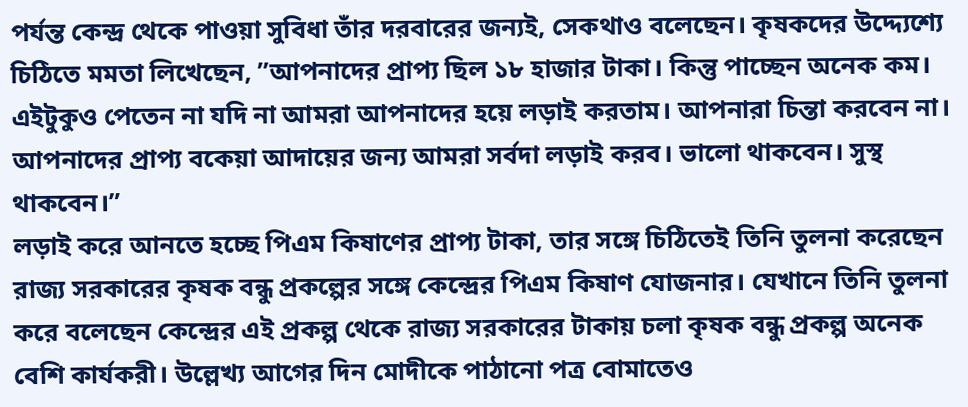পর্যন্ত কেন্দ্র থেকে পাওয়া সুবিধা তাঁর দরবারের জন্যই, সেকথাও বলেছেন। কৃষকদের উদ্দ্যেশ্যে চিঠিতে মমতা লিখেছেন, ”আপনাদের প্রাপ্য ছিল ১৮ হাজার টাকা। কিন্তু পাচ্ছেন অনেক কম। এইটুকুও পেতেন না যদি না আমরা আপনাদের হয়ে লড়াই করতাম। আপনারা চিন্তা করবেন না। আপনাদের প্রাপ্য বকেয়া আদায়ের জন্য আমরা সর্বদা লড়াই করব। ভালো থাকবেন। সুস্থ থাকবেন।”
লড়াই করে আনতে হচ্ছে পিএম কিষাণের প্রাপ্য টাকা, তার সঙ্গে চিঠিতেই তিনি তুলনা করেছেন রাজ্য সরকারের কৃষক বন্ধু প্রকল্পের সঙ্গে কেন্দ্রের পিএম কিষাণ যোজনার। যেখানে তিনি তুলনা করে বলেছেন কেন্দ্রের এই প্রকল্প থেকে রাজ্য সরকারের টাকায় চলা কৃষক বন্ধু প্রকল্প অনেক বেশি কার্যকরী। উল্লেখ্য আগের দিন মোদীকে পাঠানো পত্র বোমাতেও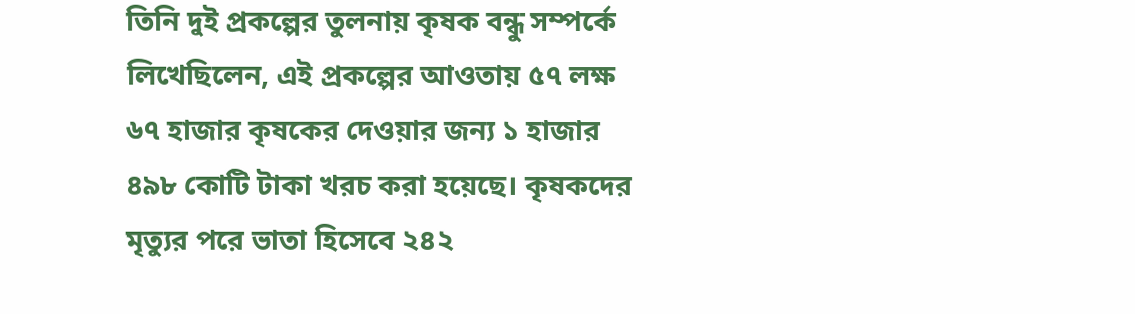তিনি দুই প্রকল্পের তুলনায় কৃষক বন্ধু সম্পর্কে লিখেছিলেন, এই প্রকল্পের আওতায় ৫৭ লক্ষ ৬৭ হাজার কৃষকের দেওয়ার জন্য ১ হাজার ৪৯৮ কোটি টাকা খরচ করা হয়েছে। কৃষকদের মৃত্যুর পরে ভাতা হিসেবে ২৪২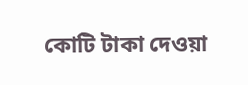কোটি টাকা দেওয়া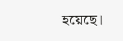হয়েছে।